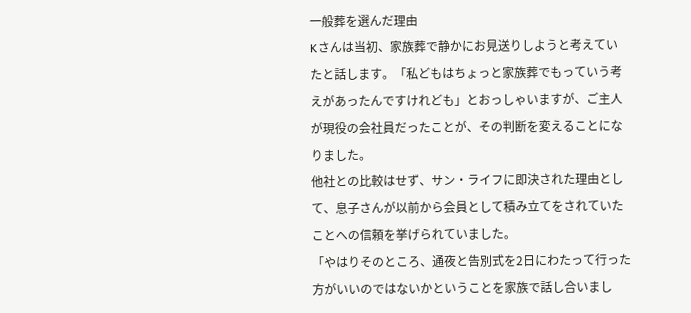一般葬を選んだ理由
Kさんは当初、家族葬で静かにお見送りしようと考えていたと話します。「私どもはちょっと家族葬でもっていう考えがあったんですけれども」とおっしゃいますが、ご主人が現役の会社員だったことが、その判断を変えることになりました。
他社との比較はせず、サン・ライフに即決された理由として、息子さんが以前から会員として積み立てをされていたことへの信頼を挙げられていました。
「やはりそのところ、通夜と告別式を2日にわたって行った方がいいのではないかということを家族で話し合いまし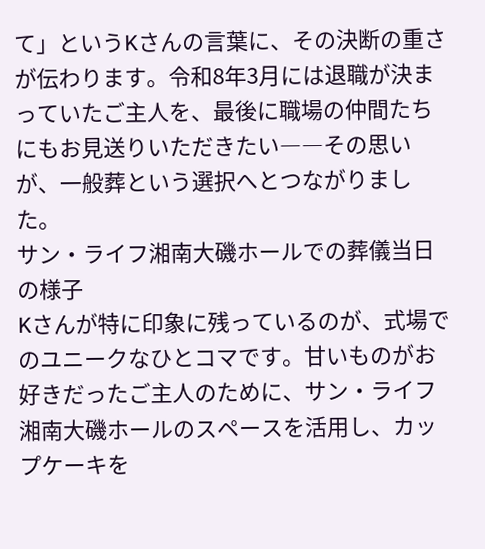て」というKさんの言葉に、その決断の重さが伝わります。令和8年3月には退職が決まっていたご主人を、最後に職場の仲間たちにもお見送りいただきたい――その思いが、一般葬という選択へとつながりました。
サン・ライフ湘南大磯ホールでの葬儀当日の様子
Kさんが特に印象に残っているのが、式場でのユニークなひとコマです。甘いものがお好きだったご主人のために、サン・ライフ湘南大磯ホールのスペースを活用し、カップケーキを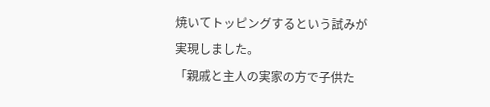焼いてトッピングするという試みが実現しました。
「親戚と主人の実家の方で子供た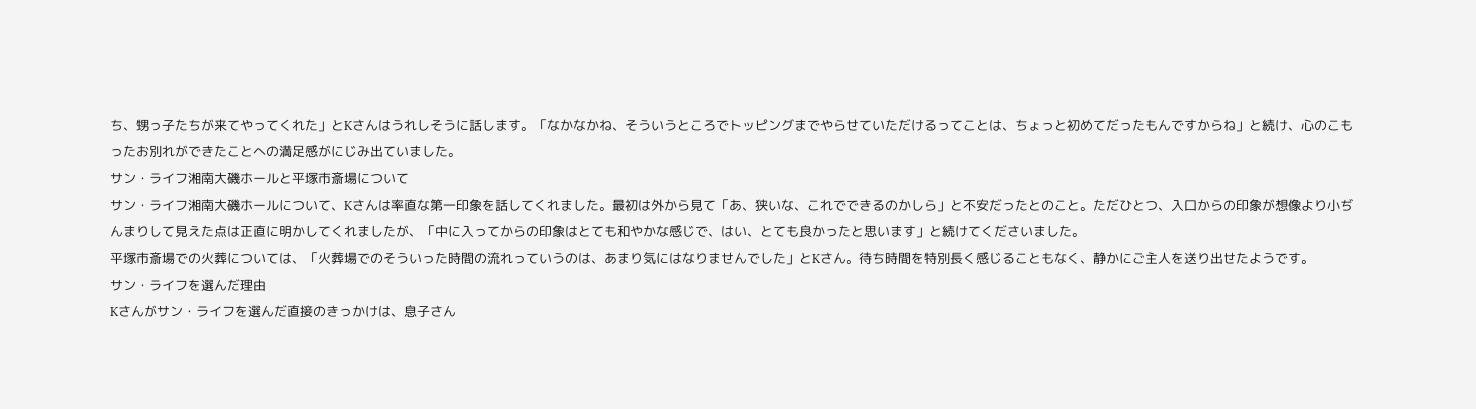ち、甥っ子たちが来てやってくれた」とKさんはうれしそうに話します。「なかなかね、そういうところでトッピングまでやらせていただけるってことは、ちょっと初めてだったもんですからね」と続け、心のこもったお別れができたことへの満足感がにじみ出ていました。
サン・ライフ湘南大磯ホールと平塚市斎場について
サン・ライフ湘南大磯ホールについて、Kさんは率直な第一印象を話してくれました。最初は外から見て「あ、狭いな、これでできるのかしら」と不安だったとのこと。ただひとつ、入口からの印象が想像より小ぢんまりして見えた点は正直に明かしてくれましたが、「中に入ってからの印象はとても和やかな感じで、はい、とても良かったと思います」と続けてくださいました。
平塚市斎場での火葬については、「火葬場でのそういった時間の流れっていうのは、あまり気にはなりませんでした」とKさん。待ち時間を特別長く感じることもなく、静かにご主人を送り出せたようです。
サン・ライフを選んだ理由
Kさんがサン・ライフを選んだ直接のきっかけは、息子さん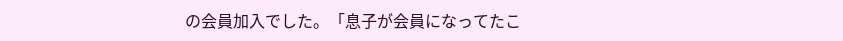の会員加入でした。「息子が会員になってたこ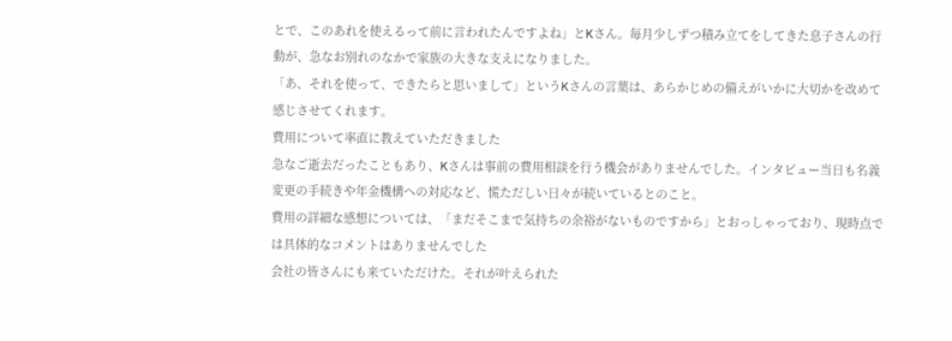とで、このあれを使えるって前に言われたんですよね」とKさん。毎月少しずつ積み立てをしてきた息子さんの行動が、急なお別れのなかで家族の大きな支えになりました。
「あ、それを使って、できたらと思いまして」というKさんの言葉は、あらかじめの備えがいかに大切かを改めて感じさせてくれます。
費用について率直に教えていただきました
急なご逝去だったこともあり、Kさんは事前の費用相談を行う機会がありませんでした。インタビュー当日も名義変更の手続きや年金機構への対応など、慌ただしい日々が続いているとのこと。
費用の詳細な感想については、「まだそこまで気持ちの余裕がないものですから」とおっしゃっており、現時点では具体的なコメントはありませんでした
会社の皆さんにも来ていただけた。それが叶えられた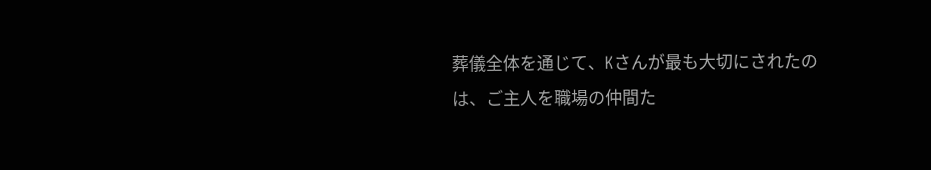葬儀全体を通じて、Kさんが最も大切にされたのは、ご主人を職場の仲間た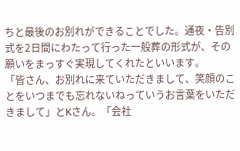ちと最後のお別れができることでした。通夜・告別式を2日間にわたって行った一般葬の形式が、その願いをまっすぐ実現してくれたといいます。
「皆さん、お別れに来ていただきまして、笑顔のことをいつまでも忘れないねっていうお言葉をいただきまして」とKさん。「会社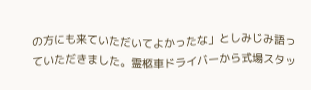の方にも来ていただいてよかったな」としみじみ語っていただきました。霊柩車ドライバーから式場スタッ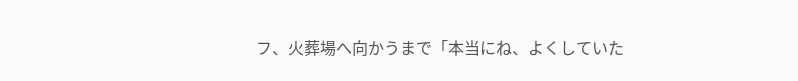フ、火葬場へ向かうまで「本当にね、よくしていた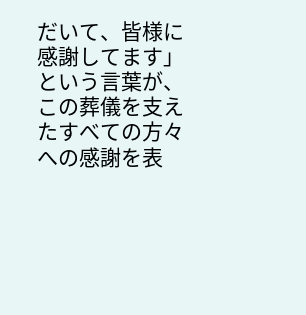だいて、皆様に感謝してます」という言葉が、この葬儀を支えたすべての方々への感謝を表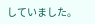していました。